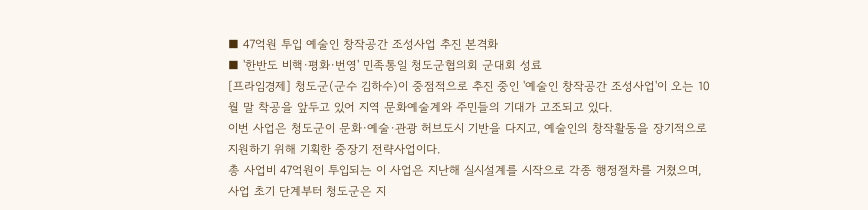■ 47억원 투입 예술인 창작공간 조성사업 추진 본격화
■ '한반도 비핵·평화·번영' 민족통일 청도군협의회 군대회 성료
[프라임경제] 청도군(군수 김하수)이 중점적으로 추진 중인 '예술인 창작공간 조성사업'이 오는 10월 말 착공을 앞두고 있어 지역 문화예술계와 주민들의 기대가 고조되고 있다.
이번 사업은 청도군이 문화·예술·관광 허브도시 기반을 다지고, 예술인의 창작활동을 장기적으로 지원하기 위해 기획한 중장기 전략사업이다.
총 사업비 47억원이 투입되는 이 사업은 지난해 실시설계를 시작으로 각종 행정절차를 거쳤으며, 사업 초기 단계부터 청도군은 지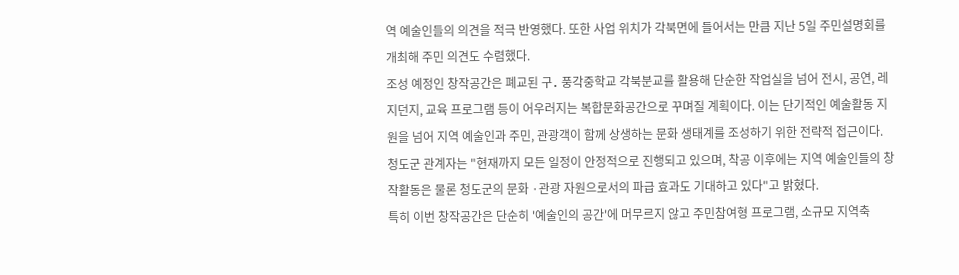역 예술인들의 의견을 적극 반영했다. 또한 사업 위치가 각북면에 들어서는 만큼 지난 5일 주민설명회를 개최해 주민 의견도 수렴했다.
조성 예정인 창작공간은 폐교된 구․ 풍각중학교 각북분교를 활용해 단순한 작업실을 넘어 전시, 공연, 레지던지, 교육 프로그램 등이 어우러지는 복합문화공간으로 꾸며질 계획이다. 이는 단기적인 예술활동 지원을 넘어 지역 예술인과 주민, 관광객이 함께 상생하는 문화 생태계를 조성하기 위한 전략적 접근이다.
청도군 관계자는 "현재까지 모든 일정이 안정적으로 진행되고 있으며, 착공 이후에는 지역 예술인들의 창작활동은 물론 청도군의 문화 ·관광 자원으로서의 파급 효과도 기대하고 있다"고 밝혔다.
특히 이번 창작공간은 단순히 '예술인의 공간'에 머무르지 않고 주민참여형 프로그램, 소규모 지역축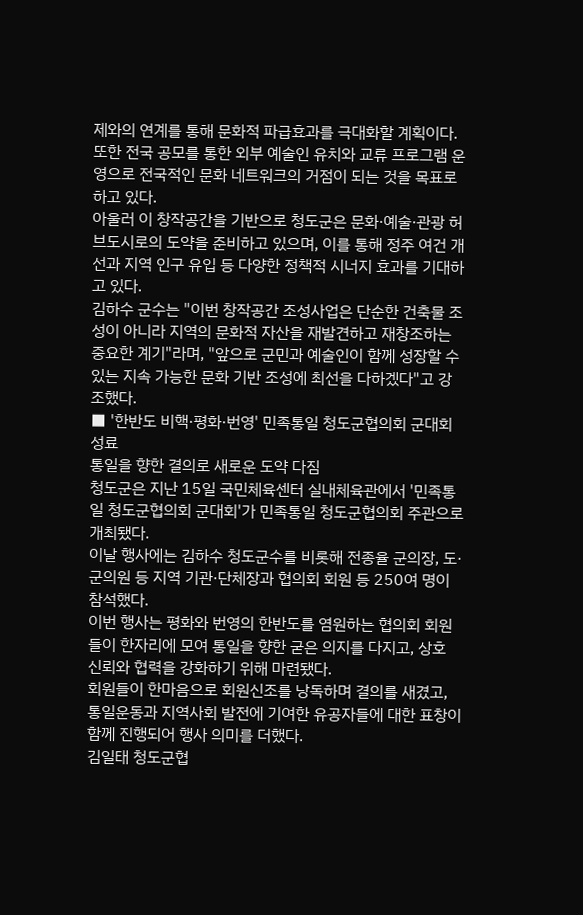제와의 연계를 통해 문화적 파급효과를 극대화할 계획이다.
또한 전국 공모를 통한 외부 예술인 유치와 교류 프로그램 운영으로 전국적인 문화 네트워크의 거점이 되는 것을 목표로 하고 있다.
아울러 이 창작공간을 기반으로 청도군은 문화·예술·관광 허브도시로의 도약을 준비하고 있으며, 이를 통해 정주 여건 개선과 지역 인구 유입 등 다양한 정책적 시너지 효과를 기대하고 있다.
김하수 군수는 "이번 창작공간 조성사업은 단순한 건축물 조성이 아니라 지역의 문화적 자산을 재발견하고 재창조하는 중요한 계기"라며, "앞으로 군민과 예술인이 함께 성장할 수 있는 지속 가능한 문화 기반 조성에 최선을 다하겠다"고 강조했다.
■ '한반도 비핵·평화·번영' 민족통일 청도군협의회 군대회 성료
통일을 향한 결의로 새로운 도약 다짐
청도군은 지난 15일 국민체육센터 실내체육관에서 '민족통일 청도군협의회 군대회'가 민족통일 청도군협의회 주관으로 개최됐다.
이날 행사에는 김하수 청도군수를 비롯해 전종율 군의장, 도·군의원 등 지역 기관·단체장과 협의회 회원 등 250여 명이 참석했다.
이번 행사는 평화와 번영의 한반도를 염원하는 협의회 회원들이 한자리에 모여 통일을 향한 굳은 의지를 다지고, 상호 신뢰와 협력을 강화하기 위해 마련됐다.
회원들이 한마음으로 회원신조를 낭독하며 결의를 새겼고, 통일운동과 지역사회 발전에 기여한 유공자들에 대한 표창이 함께 진행되어 행사 의미를 더했다.
김일태 청도군협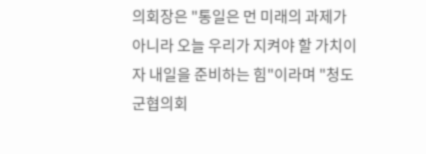의회장은 "통일은 먼 미래의 과제가 아니라 오늘 우리가 지켜야 할 가치이자 내일을 준비하는 힘"이라며 "청도군협의회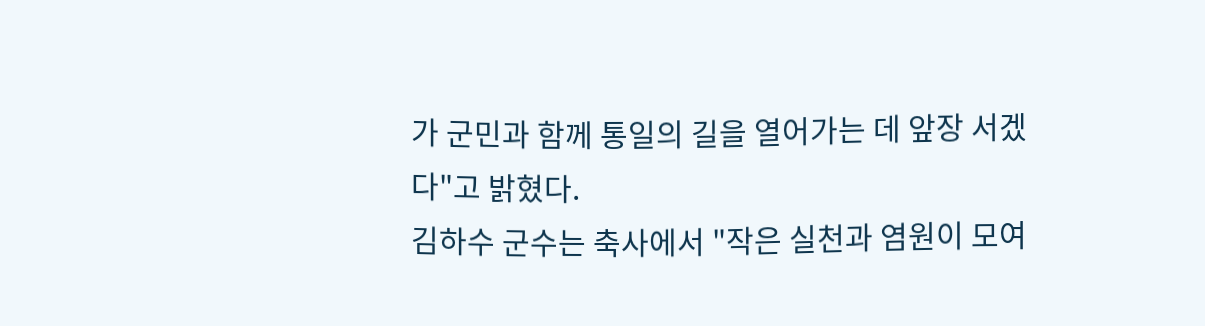가 군민과 함께 통일의 길을 열어가는 데 앞장 서겠다"고 밝혔다.
김하수 군수는 축사에서 "작은 실천과 염원이 모여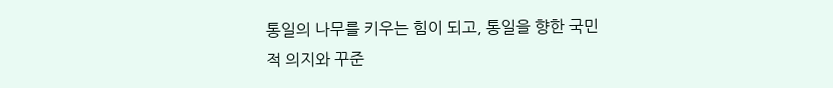통일의 나무를 키우는 힘이 되고, 통일을 향한 국민적 의지와 꾸준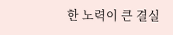한 노력이 큰 결실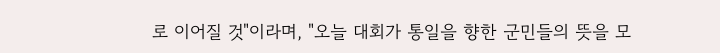로 이어질 것"이라며, "오늘 대회가 통일을 향한 군민들의 뜻을 모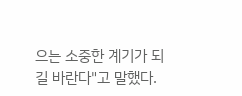으는 소중한 계기가 되길 바란다"고 말했다.